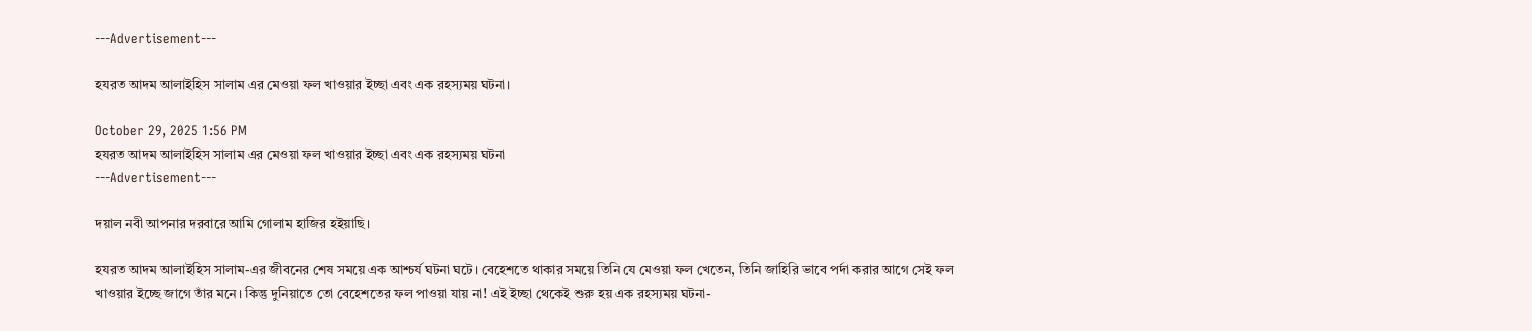---Advertisement---

হযরত আদম আলাইহিস সালাম এর মেওয়া ফল খাওয়ার ইচ্ছা এবং এক রহস্যময় ঘটনা।

October 29, 2025 1:56 PM
হযরত আদম আলাইহিস সালাম এর মেওয়া ফল খাওয়ার ইচ্ছা এবং এক রহস্যময় ঘটনা
---Advertisement---

দয়াল নবী আপনার দরবারে আমি গোলাম হাজির হইয়াছি।

হযরত আদম আলাইহিস সালাম-এর জীবনের শেষ সময়ে এক আশ্চর্য ঘটনা ঘটে। বেহেশতে থাকার সময়ে তিনি যে মেওয়া ফল খেতেন, তিনি জাহিরি ভাবে পর্দা করার আগে সেই ফল খাওয়ার ইচ্ছে জাগে তাঁর মনে। কিন্তু দুনিয়াতে তো বেহেশতের ফল পাওয়া যায় না! এই ইচ্ছা থেকেই শুরু হয় এক রহস্যময় ঘটনা-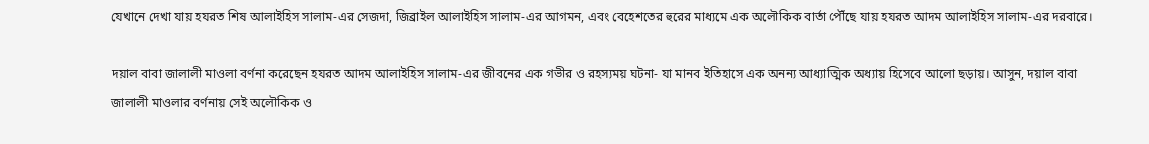যেখানে দেখা যায় হযরত শিষ আলাইহিস সালাম-এর সেজদা, জিব্রাইল আলাইহিস সালাম-এর আগমন, এবং বেহেশতের হুরের মাধ্যমে এক অলৌকিক বার্তা পৌঁছে যায় হযরত আদম আলাইহিস সালাম-এর দরবারে।

দয়াল বাবা জালালী মাওলা বর্ণনা করেছেন হযরত আদম আলাইহিস সালাম-এর জীবনের এক গভীর ও রহস্যময় ঘটনা- যা মানব ইতিহাসে এক অনন্য আধ্যাত্মিক অধ্যায় হিসেবে আলো ছড়ায়। আসুন, দয়াল বাবা জালালী মাওলার বর্ণনায় সেই অলৌকিক ও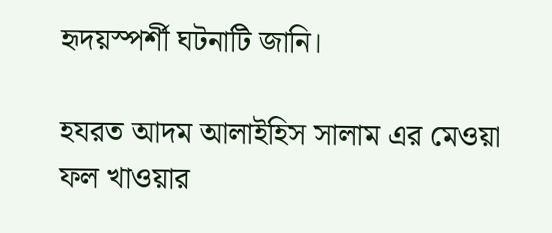হৃদয়স্পর্শী ঘটনাটি জানি।

হযরত আদম আলাইহিস সালাম এর মেওয়া ফল খাওয়ার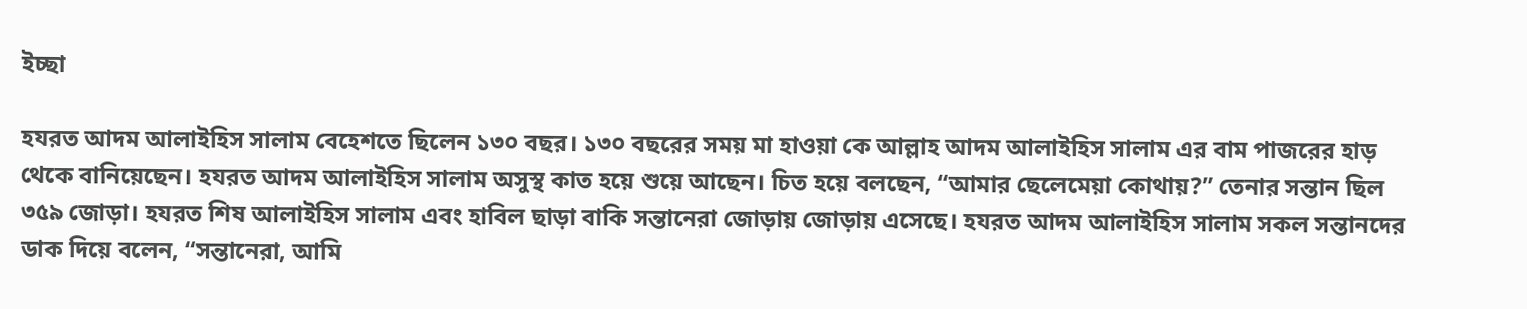ইচ্ছা

হযরত আদম আলাইহিস সালাম বেহেশতে ছিলেন ১৩০ বছর। ১৩০ বছরের সময় মা হাওয়া কে আল্লাহ আদম আলাইহিস সালাম এর বাম পাজরের হাড় থেকে বানিয়েছেন। হযরত আদম আলাইহিস সালাম অসুস্থ কাত হয়ে শুয়ে আছেন। চিত হয়ে বলছেন, “আমার ছেলেমেয়া কোথায়?” তেনার সন্তান ছিল ৩৫৯ জোড়া। হযরত শিষ আলাইহিস সালাম এবং হাবিল ছাড়া বাকি সন্তানেরা জোড়ায় জোড়ায় এসেছে। হযরত আদম আলাইহিস সালাম সকল সন্তানদের ডাক দিয়ে বলেন, “সন্তানেরা, আমি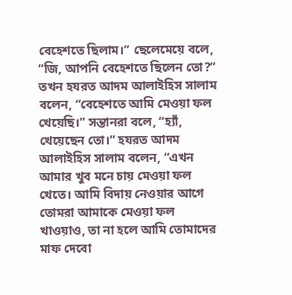বেহেশতে ছিলাম।” ছেলেমেয়ে বলে, “জি, আপনি বেহেশতে ছিলেন তো?” তখন হযরত আদম আলাইহিস সালাম বলেন, “বেহেশতে আমি মেওয়া ফল খেয়েছি।” সন্তানরা বলে, “হ্যাঁ, খেয়েছেন তো।” হযরত আদম আলাইহিস সালাম বলেন, “এখন আমার খুব মনে চায় মেওয়া ফল খেতে। আমি বিদায় নেওয়ার আগে তোমরা আমাকে মেওয়া ফল খাওয়াও, তা না হলে আমি তোমাদের মাফ দেবো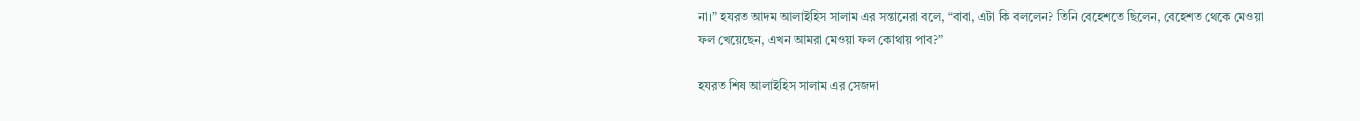না।” হযরত আদম আলাইহিস সালাম এর সন্তানেরা বলে, “বাবা, এটা কি বললেন? তিনি বেহেশতে ছিলেন, বেহেশত থেকে মেওয়া ফল খেয়েছেন, এখন আমরা মেওয়া ফল কোথায় পাব?”

হযরত শিষ আলাইহিস সালাম এর সেজদা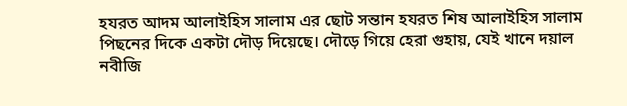হযরত আদম আলাইহিস সালাম এর ছোট সন্তান হযরত শিষ আলাইহিস সালাম পিছনের দিকে একটা দৌড় দিয়েছে। দৌড়ে গিয়ে হেরা গুহায়, যেই খানে দয়াল নবীজি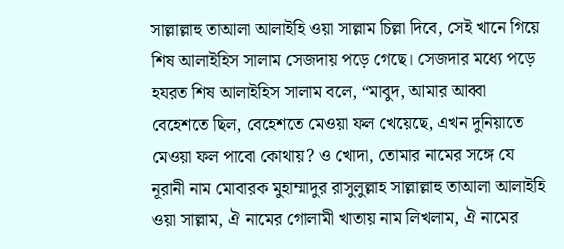সাল্লাল্লাহু তাআলা আলাইহি ওয়া সাল্লাম চিল্লা দিবে, সেই খানে গিয়ে শিষ আলাইহিস সালাম সেজদায় পড়ে গেছে। সেজদার মধ্যে পড়ে হযরত শিষ আলাইহিস সালাম বলে, “মাবুদ, আমার আব্বা বেহেশতে ছিল, বেহেশতে মেওয়া ফল খেয়েছে, এখন দুনিয়াতে মেওয়া ফল পাবো কোথায়? ও খোদা, তোমার নামের সঙ্গে যে নূরানী নাম মোবারক মুহাম্মাদুর রাসুলুল্লাহ সাল্লাল্লাহু তাআলা আলাইহি ওয়া সাল্লাম, ঐ নামের গোলামী খাতায় নাম লিখলাম, ঐ নামের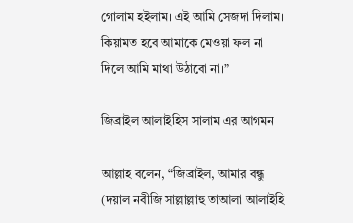গোলাম হইলাম। এই আমি সেজদা দিলাম। কিয়ামত হবে আমাকে মেওয়া ফল না দিলে আমি মাথা উঠাবো না।”

জিব্রাইল আলাইহিস সালাম এর আগমন

আল্লাহ বলেন, “জিব্রাইল, আমার বন্ধু (দয়াল নবীজি সাল্লাল্লাহু তাআলা আলাইহি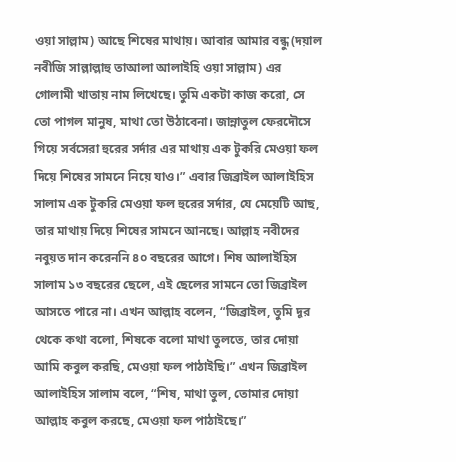ওয়া সাল্লাম) আছে শিষের মাথায়। আবার আমার বন্ধু (দয়াল নবীজি সাল্লাল্লাহু তাআলা আলাইহি ওয়া সাল্লাম) এর গোলামী খাতায় নাম লিখেছে। তুমি একটা কাজ করো, সে তো পাগল মানুষ, মাথা তো উঠাবেনা। জান্নাতুল ফেরদৌসে গিয়ে সর্বসেরা হুরের সর্দার এর মাথায় এক টুকরি মেওয়া ফল দিয়ে শিষের সামনে নিয়ে যাও।” এবার জিব্রাইল আলাইহিস সালাম এক টুকরি মেওয়া ফল হুরের সর্দার, যে মেয়েটি আছ, তার মাথায় দিয়ে শিষের সামনে আনছে। আল্লাহ নবীদের নবুয়ত দান করেননি ৪০ বছরের আগে। শিষ আলাইহিস সালাম ১৩ বছরের ছেলে, এই ছেলের সামনে তো জিব্রাইল আসতে পারে না। এখন আল্লাহ বলেন, “জিব্রাইল, তুমি দূর থেকে কথা বলো, শিষকে বলো মাথা তুলতে, তার দোয়া আমি কবুল করছি, মেওয়া ফল পাঠাইছি।” এখন জিব্রাইল আলাইহিস সালাম বলে, “শিষ, মাথা তুল, তোমার দোয়া আল্লাহ কবুল করছে, মেওয়া ফল পাঠাইছে।”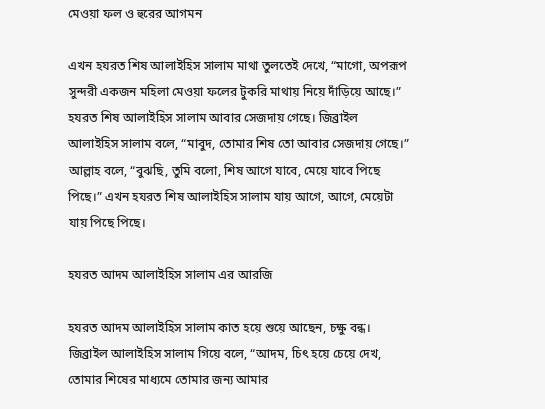মেওয়া ফল ও হুরের আগমন

এখন হযরত শিষ আলাইহিস সালাম মাথা তুলতেই দেখে, “মাগো, অপরূপ সুন্দরী একজন মহিলা মেওয়া ফলের টুকরি মাথায় নিয়ে দাঁড়িয়ে আছে।” হযরত শিষ আলাইহিস সালাম আবার সেজদায় গেছে। জিব্রাইল আলাইহিস সালাম বলে, “মাবুদ, তোমার শিষ তো আবার সেজদায় গেছে।” আল্লাহ বলে, “বুঝছি, তুমি বলো, শিষ আগে যাবে, মেয়ে যাবে পিছে পিছে।” এখন হযরত শিষ আলাইহিস সালাম যায় আগে, আগে, মেয়েটা যায় পিছে পিছে।

হযরত আদম আলাইহিস সালাম এর আরজি

হযরত আদম আলাইহিস সালাম কাত হয়ে শুয়ে আছেন, চক্ষু বন্ধ। জিব্রাইল আলাইহিস সালাম গিয়ে বলে, “আদম, চিৎ হয়ে চেয়ে দেখ, তোমার শিষের মাধ্যমে তোমার জন্য আমার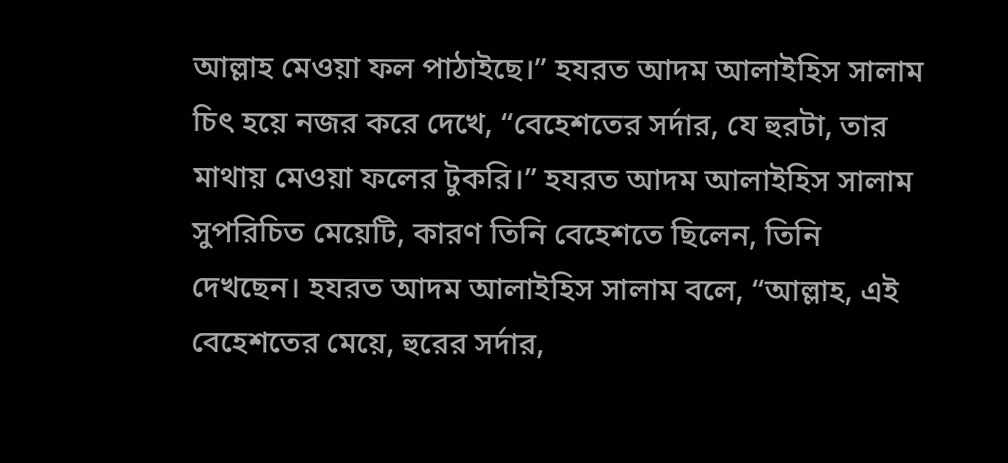আল্লাহ মেওয়া ফল পাঠাইছে।” হযরত আদম আলাইহিস সালাম চিৎ হয়ে নজর করে দেখে, “বেহেশতের সর্দার, যে হুরটা, তার মাথায় মেওয়া ফলের টুকরি।” হযরত আদম আলাইহিস সালাম সুপরিচিত মেয়েটি, কারণ তিনি বেহেশতে ছিলেন, তিনি দেখছেন। হযরত আদম আলাইহিস সালাম বলে, “আল্লাহ, এই বেহেশতের মেয়ে, হুরের সর্দার,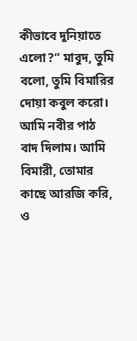কীভাবে দুনিয়াতে এলো?” মাবুদ, তুমি বলো, তুমি বিমারির দোয়া কবুল করো। আমি নবীর পাঠ বাদ দিলাম। আমি বিমারী, তোমার কাছে আরজি করি, ও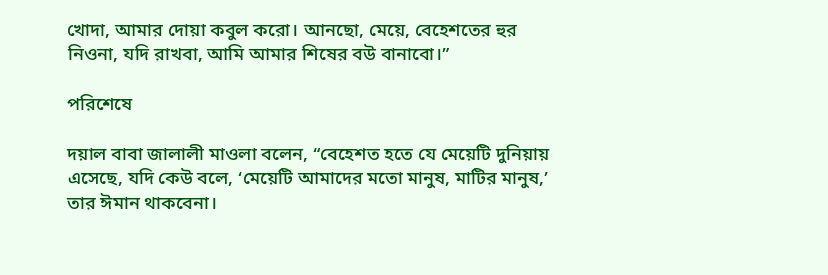খোদা, আমার দোয়া কবুল করো। আনছো, মেয়ে, বেহেশতের হুর নিওনা, যদি রাখবা, আমি আমার শিষের বউ বানাবো।”

পরিশেষে

দয়াল বাবা জালালী মাওলা বলেন, “বেহেশত হতে যে মেয়েটি দুনিয়ায় এসেছে, যদি কেউ বলে, ‘মেয়েটি আমাদের মতো মানুষ, মাটির মানুষ,’ তার ঈমান থাকবেনা।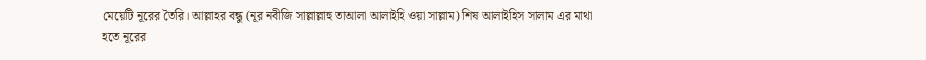মেয়েটি নূরের তৈরি। আল্লাহর বন্ধু (নূর নবীজি সাল্লাল্লাহু তাআলা আলাইহি ওয়া সাল্লাম) শিষ আলাইহিস সালাম এর মাথা হতে নূরের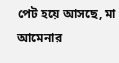পেট হয়ে আসছে, মা আমেনার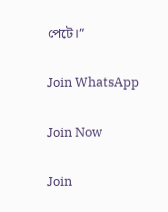পেটে।”

Join WhatsApp

Join Now

Join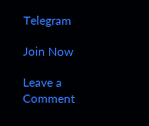Telegram

Join Now

Leave a Comment